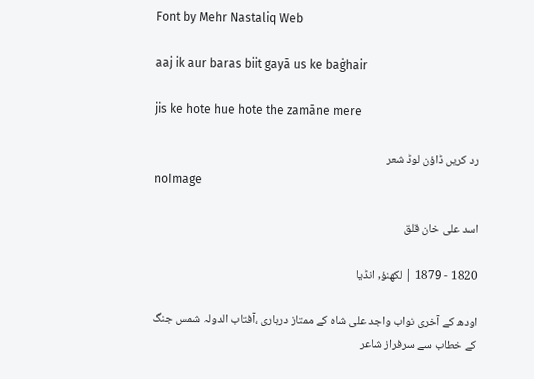Font by Mehr Nastaliq Web

aaj ik aur baras biit gayā us ke baġhair

jis ke hote hue hote the zamāne mere

رد کریں ڈاؤن لوڈ شعر
noImage

اسد علی خان قلق

1820 - 1879 | لکھنؤ, انڈیا

اودھ کے آخری نواب واجد علی شاہ کے ممتاز درباری ،آفتاب الدولہ شمس جنگ کے خطاب سے سرفراز شاعر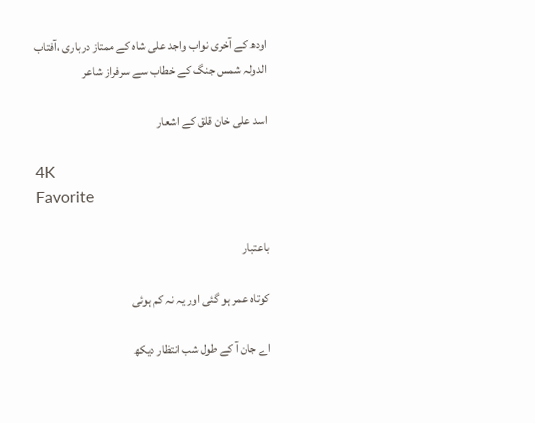اودھ کے آخری نواب واجد علی شاہ کے ممتاز درباری ،آفتاب الدولہ شمس جنگ کے خطاب سے سرفراز شاعر

اسد علی خان قلق کے اشعار

4K
Favorite

باعتبار

کوتاہ عمر ہو گئی اور یہ نہ کم ہوئی

اے جان آ کے طول شب انتظار دیکھ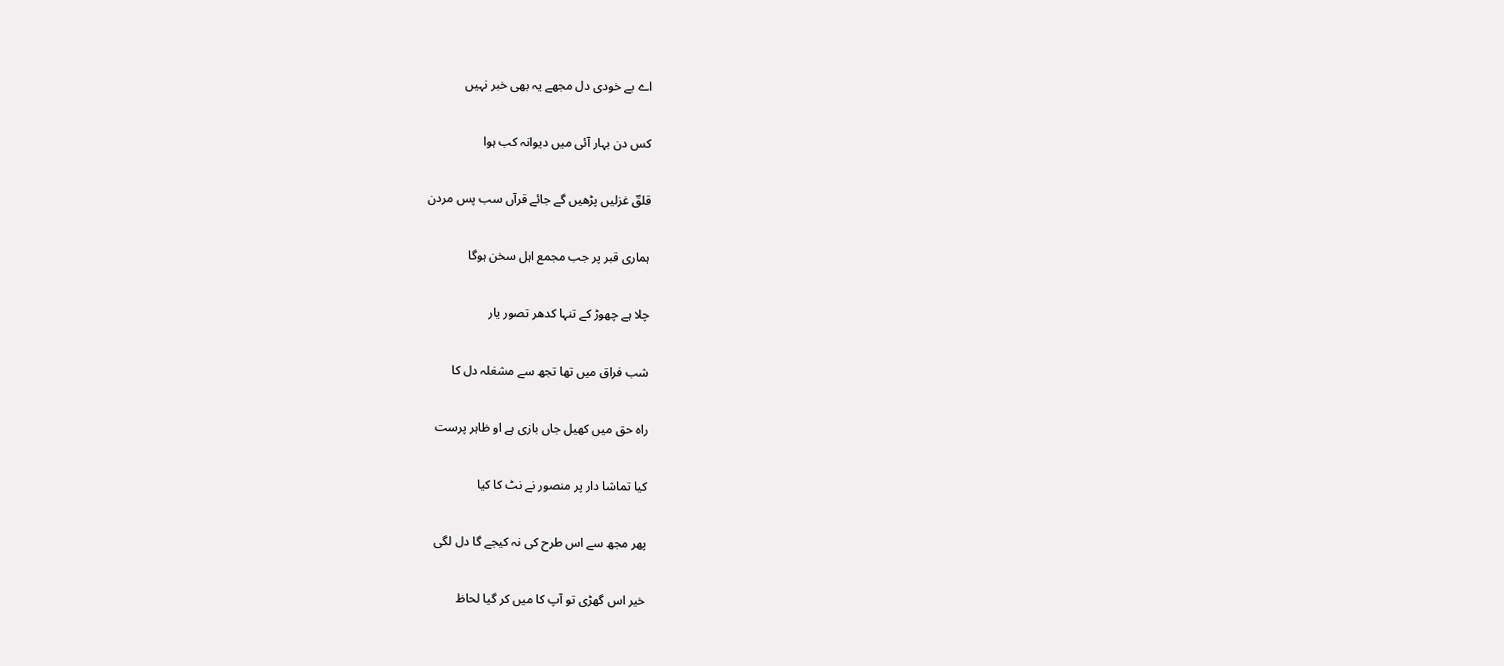اے بے خودی دل مجھے یہ بھی خبر نہیں

کس دن بہار آئی میں دیوانہ کب ہوا

قلقؔ غزلیں پڑھیں گے جائے قرآں سب پس مردن

ہماری قبر پر جب مجمع اہل سخن ہوگا

چلا ہے چھوڑ کے تنہا کدھر تصور یار

شب فراق میں تھا تجھ سے مشغلہ دل کا

راہ حق میں کھیل جاں بازی ہے او ظاہر پرست

کیا تماشا دار پر منصور نے نٹ کا کیا

پھر مجھ سے اس طرح کی نہ کیجے گا دل لگی

خیر اس گھڑی تو آپ کا میں کر گیا لحاظ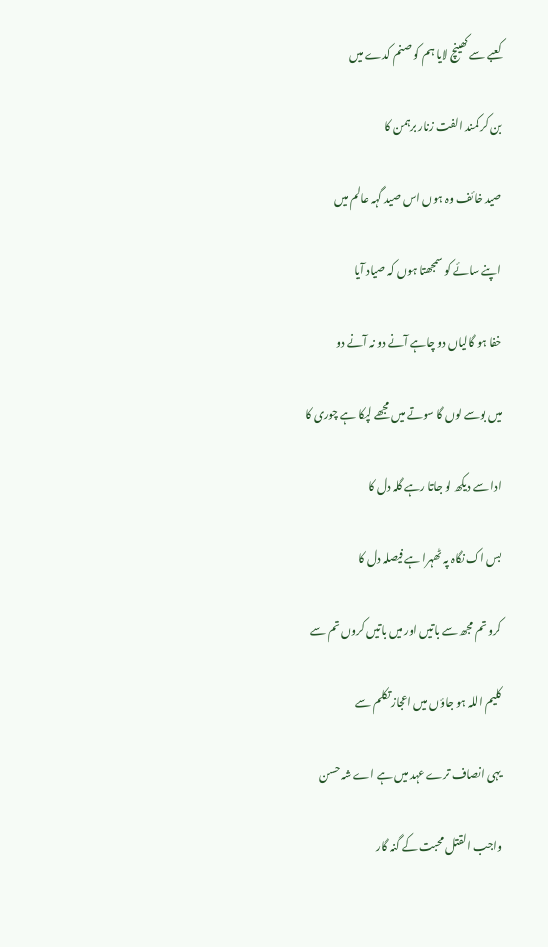کعبے سے کھینچ لایا ہم کو صنم کدے میں

بن کر کمند الفت زنار برہمن کا

صید خائف وہ ہوں اس صید گہہ عالم میں

اپنے سائے کو سمجھتا ہوں کہ صیاد آیا

خفا ہو گالیاں دو چاہے آنے دو نہ آنے دو

میں بوسے لوں گا سوتے میں مجھے لپکا ہے چوری کا

ادا سے دیکھ لو جاتا رہے گلہ دل کا

بس اک نگاہ پہ ٹھہرا ہے فیصلہ دل کا

کرو تم مجھ سے باتیں اور میں باتیں کروں تم سے

کلیم اللہ ہو جاؤں میں اعجاز تکلم سے

یہی انصاف ترے عہد میں ہے اے شہ حسن

واجب القتل محبت کے گنہ گار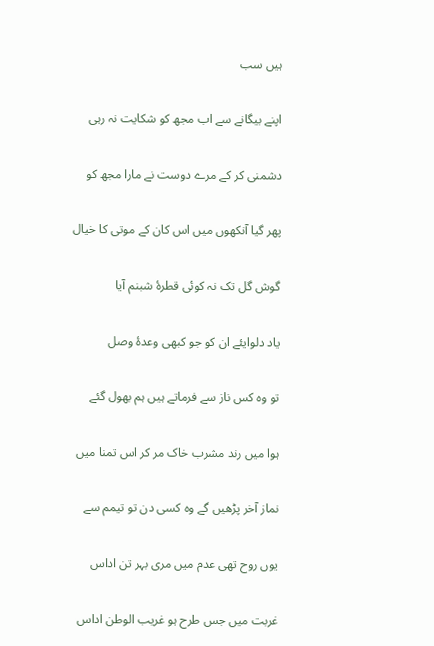ہیں سب

اپنے بیگانے سے اب مجھ کو شکایت نہ رہی

دشمنی کر کے مرے دوست نے مارا مجھ کو

پھر گیا آنکھوں میں اس کان کے موتی کا خیال

گوش گل تک نہ کوئی قطرۂ شبنم آیا

یاد دلوایئے ان کو جو کبھی وعدۂ وصل

تو وہ کس ناز سے فرماتے ہیں ہم بھول گئے

ہوا میں رند مشرب خاک مر کر اس تمنا میں

نماز آخر پڑھیں گے وہ کسی دن تو تیمم سے

یوں روح تھی عدم میں مری بہر تن اداس

غربت میں جس طرح ہو غریب الوطن اداس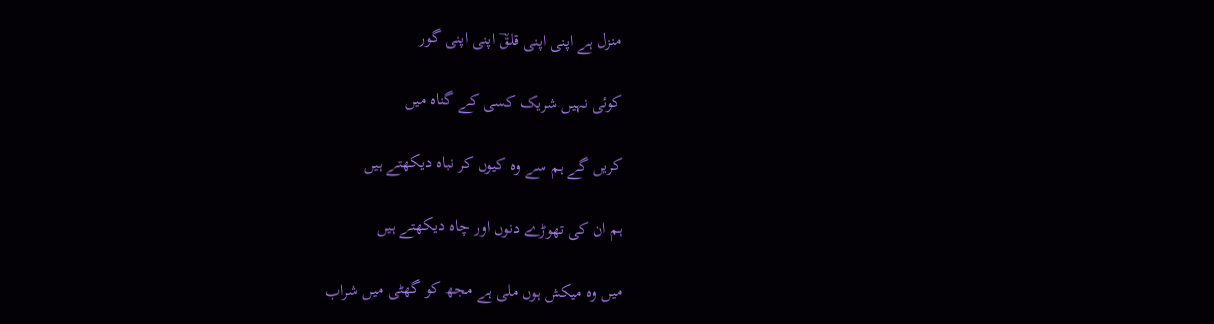منزل ہے اپنی اپنی قلقؔ اپنی اپنی گور

کوئی نہیں شریک کسی کے گناہ میں

کریں گے ہم سے وہ کیوں کر نباہ دیکھتے ہیں

ہم ان کی تھوڑے دنوں اور چاہ دیکھتے ہیں

میں وہ میکش ہوں ملی ہے مجھ کو گھٹی میں شراب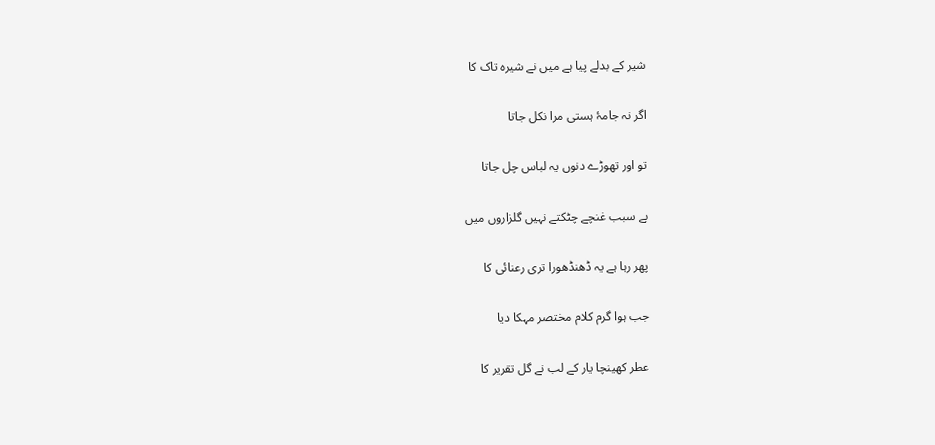شیر کے بدلے پیا ہے میں نے شیرہ تاک کا

اگر نہ جامۂ ہستی مرا نکل جاتا

تو اور تھوڑے دنوں یہ لباس چل جاتا

بے سبب غنچے چٹکتے نہیں گلزاروں میں

پھر رہا ہے یہ ڈھنڈھورا تری رعنائی کا

جب ہوا گرم کلام مختصر مہکا دیا

عطر کھینچا یار کے لب نے گل تقریر کا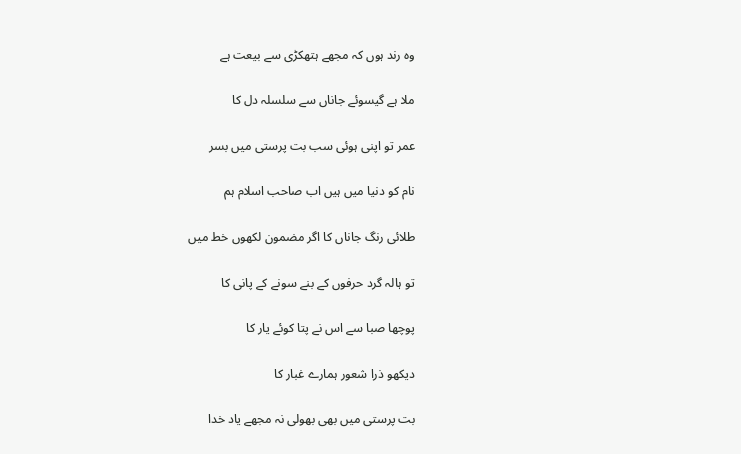وہ رند ہوں کہ مجھے ہتھکڑی سے بیعت ہے

ملا ہے گیسوئے جاناں سے سلسلہ دل کا

عمر تو اپنی ہوئی سب بت پرستی میں بسر

نام کو دنیا میں ہیں اب صاحب اسلام ہم

طلائی رنگ جاناں کا اگر مضمون لکھوں خط میں

تو ہالہ گرد حرفوں کے بنے سونے کے پانی کا

پوچھا صبا سے اس نے پتا کوئے یار کا

دیکھو ذرا شعور ہمارے غبار کا

بت پرستی میں بھی بھولی نہ مجھے یاد خدا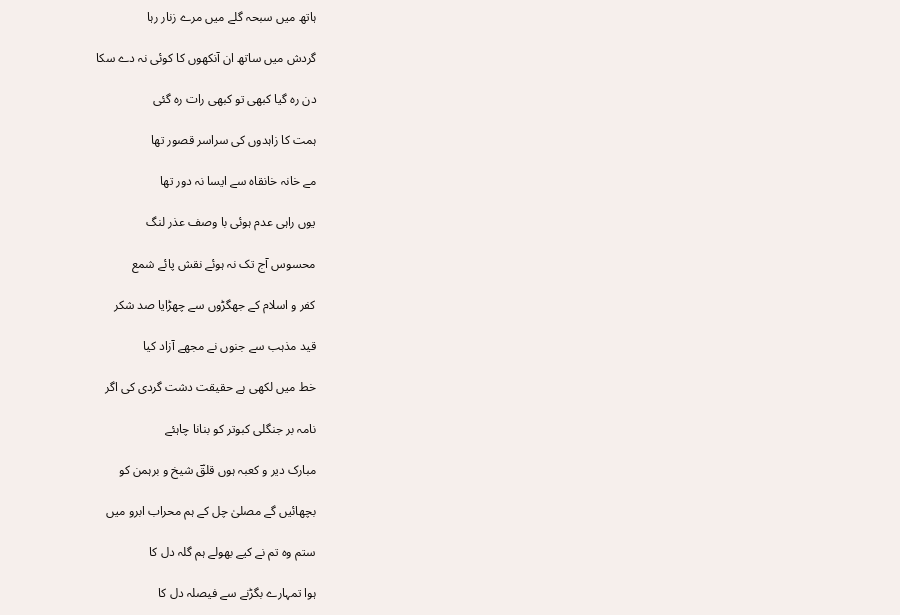ہاتھ میں سبحہ گلے میں مرے زنار رہا

گردش میں ساتھ ان آنکھوں کا کوئی نہ دے سکا

دن رہ گیا کبھی تو کبھی رات رہ گئی

ہمت کا زاہدوں کی سراسر قصور تھا

مے خانہ خانقاہ سے ایسا نہ دور تھا

یوں راہی عدم ہوئی با وصف عذر لنگ

محسوس آج تک نہ ہوئے نقش پائے شمع

کفر و اسلام کے جھگڑوں سے چھڑایا صد شکر

قید مذہب سے جنوں نے مجھے آزاد کیا

خط میں لکھی ہے حقیقت دشت گردی کی اگر

نامہ بر جنگلی کبوتر کو بنانا چاہئے

مبارک دیر و کعبہ ہوں قلقؔ شیخ و برہمن کو

بچھائیں گے مصلیٰ چل کے ہم محراب ابرو میں

ستم وہ تم نے کیے بھولے ہم گلہ دل کا

ہوا تمہارے بگڑنے سے فیصلہ دل کا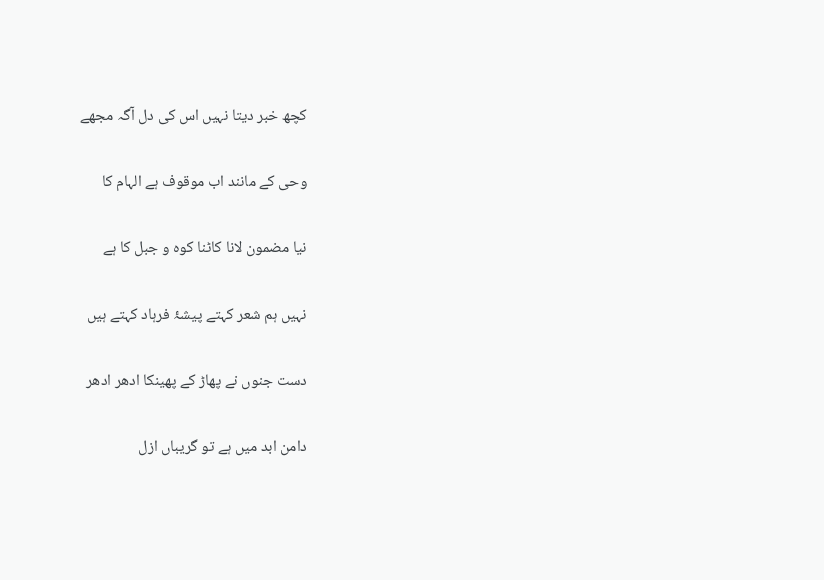کچھ خبر دیتا نہیں اس کی دل آگہ مجھے

وحی کے مانند اب موقوف ہے الہام کا

نیا مضمون لانا کاٹنا کوہ و جبل کا ہے

نہیں ہم شعر کہتے پیشۂ فرہاد کہتے ہیں

دست جنوں نے پھاڑ کے پھینکا ادھر ادھر

دامن ابد میں ہے تو گریباں ازل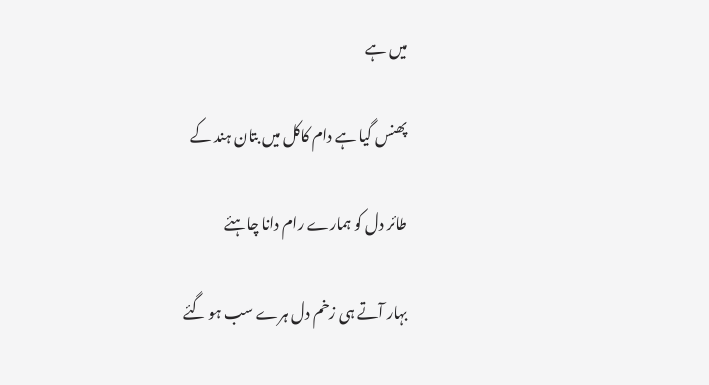میں ہے

پھنس گیا ہے دام کاکل میں بتان ہند کے

طائر دل کو ہمارے رام دانا چاہئے

بہار آتے ہی زخم دل ہرے سب ہو گئے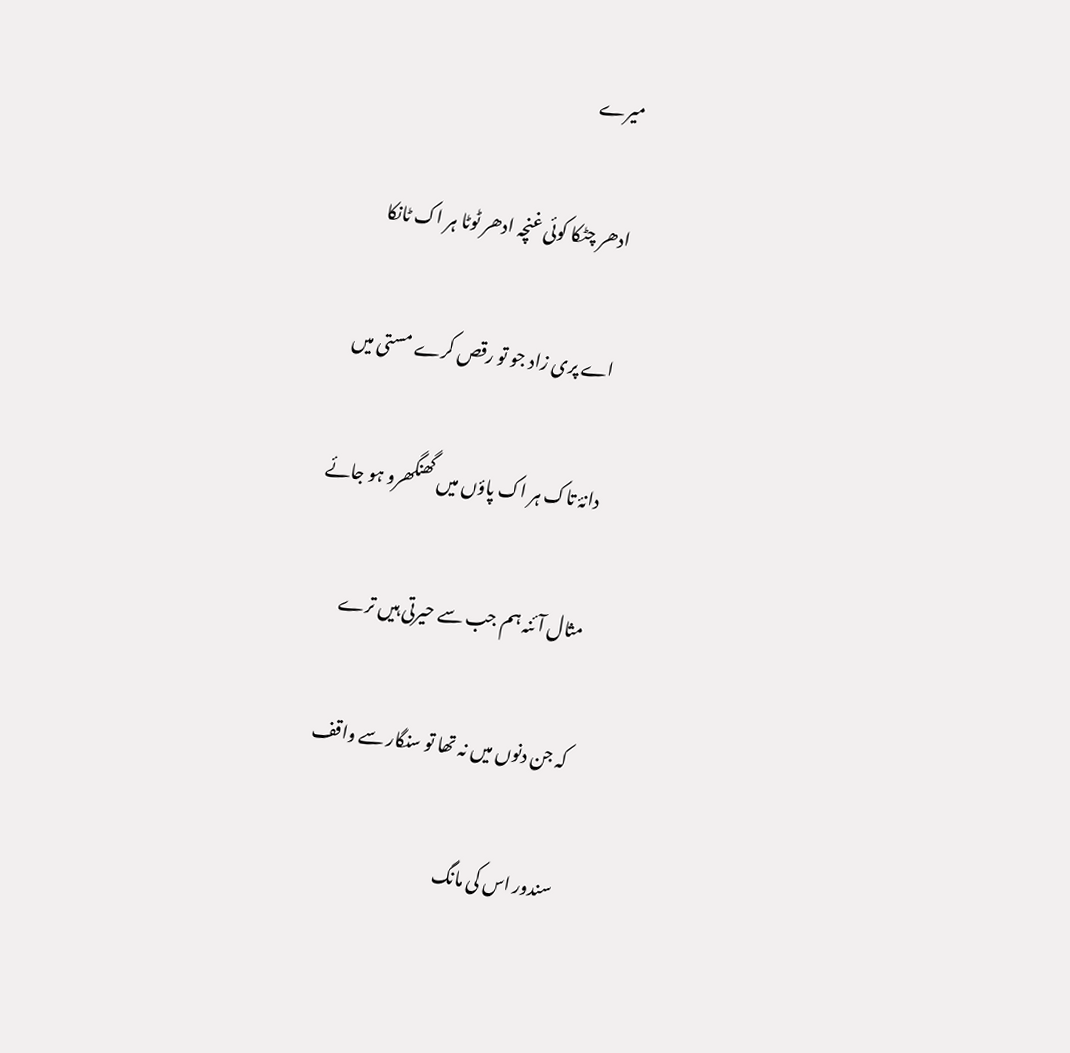میرے

ادھر چٹکا کوئی غنچہ ادھر ٹوٹا ہر اک ٹانکا

اے پری زاد جو تو رقص کرے مستی میں

دانۂ تاک ہر اک پاؤں میں گھنگھرو ہو جائے

مثال آئنہ ہم جب سے حیرتی ہیں ترے

کہ جن دنوں میں نہ تھا تو سنگار سے واقف

سندور اس کی مانگ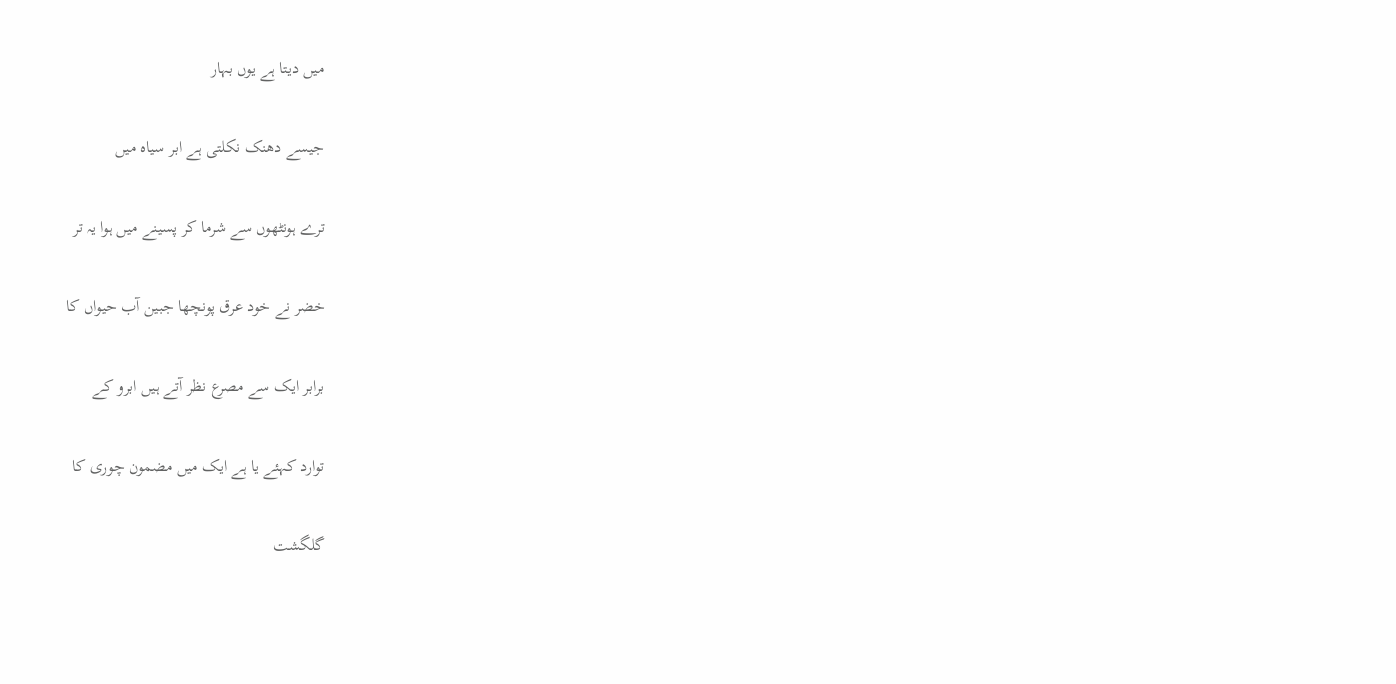میں دیتا ہے یوں بہار

جیسے دھنک نکلتی ہے ابر سیاہ میں

ترے ہونٹھوں سے شرما کر پسینے میں ہوا یہ تر

خضر نے خود عرق پونچھا جبین آب حیواں کا

برابر ایک سے مصرع نظر آتے ہیں ابرو کے

توارد کہئے یا ہے ایک میں مضمون چوری کا

گلگشت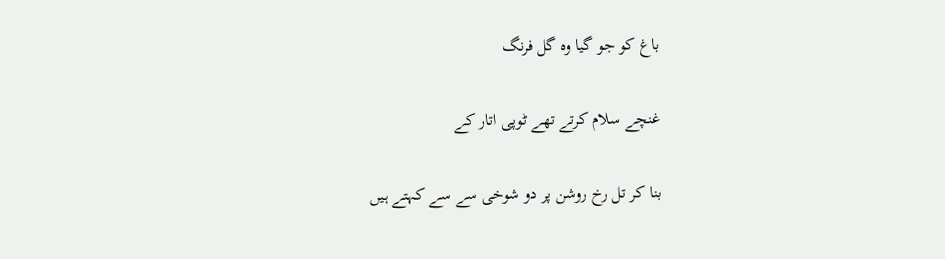باغ کو جو گیا وہ گل فرنگ

غنچے سلام کرتے تھے ٹوپی اتار کے

بنا کر تل رخ روشن پر دو شوخی سے سے کہتے ہیں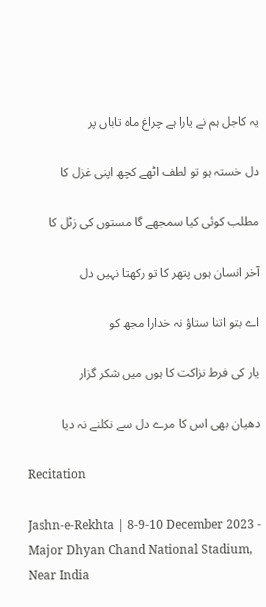یہ کاجل ہم نے یارا ہے چراغ ماہ تاباں پر

دل خستہ ہو تو لطف اٹھے کچھ اپنی غزل کا

مطلب کوئی کیا سمجھے گا مستوں کی زٹل کا

آخر انسان ہوں پتھر کا تو رکھتا نہیں دل

اے بتو اتنا ستاؤ نہ خدارا مجھ کو

یار کی فرط نزاکت کا ہوں میں شکر گزار

دھیان بھی اس کا مرے دل سے نکلنے نہ دیا

Recitation

Jashn-e-Rekhta | 8-9-10 December 2023 - Major Dhyan Chand National Stadium, Near India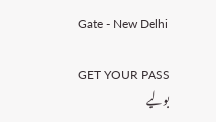Gate - New Delhi

GET YOUR PASS
بولیے